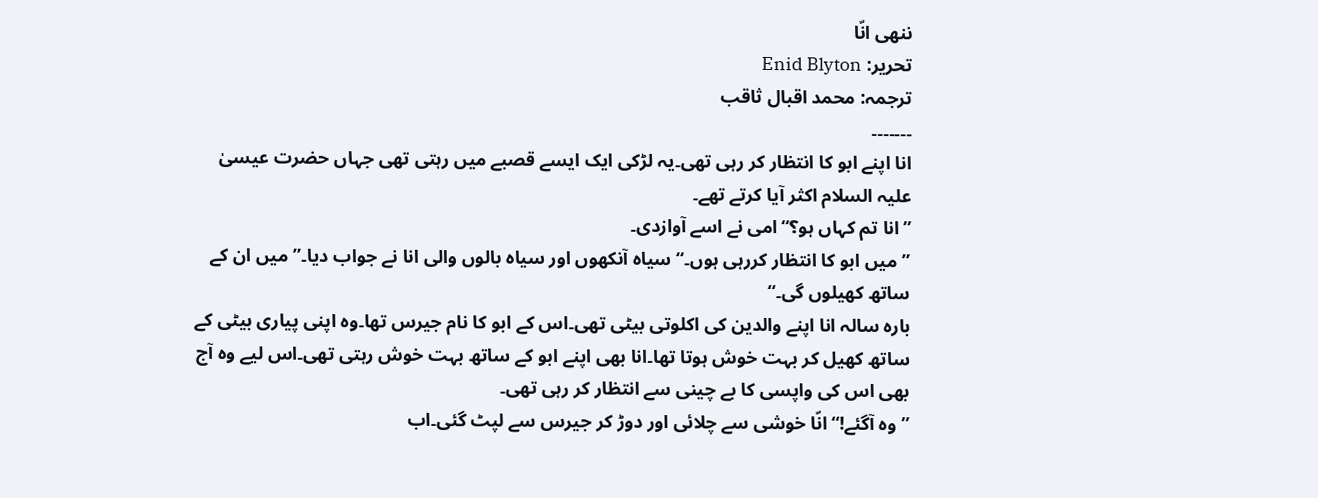ننھی انّا
تحریر: Enid Blyton
ترجمہ: محمد اقبال ثاقب
۔۔۔۔۔۔۔
انا اپنے ابو کا انتظار کر رہی تھی۔یہ لڑکی ایک ایسے قصبے میں رہتی تھی جہاں حضرت عیسیٰ علیہ السلام اکثر آیا کرتے تھے۔
”انا تم کہاں ہو؟“امی نے اسے آوازدی۔
”میں ابو کا انتظار کررہی ہوں۔“سیاہ آنکھوں اور سیاہ بالوں والی انا نے جواب دیا۔”میں ان کے ساتھ کھیلوں گی۔“
بارہ سالہ انا اپنے والدین کی اکلوتی بیٹی تھی۔اس کے ابو کا نام جیرس تھا۔وہ اپنی پیاری بیٹی کے ساتھ کھیل کر بہت خوش ہوتا تھا۔انا بھی اپنے ابو کے ساتھ بہت خوش رہتی تھی۔اس لیے وہ آج بھی اس کی واپسی کا بے چینی سے انتظار کر رہی تھی۔
”وہ آگئے!“انّا خوشی سے چلائی اور دوڑ کر جیرس سے لپٹ گئی۔اب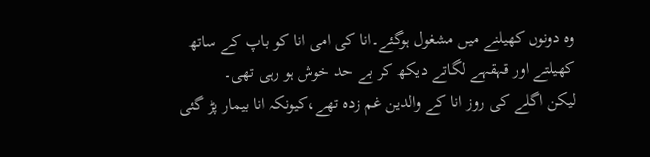وہ دونوں کھیلنے میں مشغول ہوگئے۔انا کی امی انا کو باپ کے ساتھ کھیلتے اور قہقہے لگاتے دیکھ کر بے حد خوش ہو رہی تھی۔
لیکن اگلے کی روز انا کے والدین غم زدہ تھے،کیونکہ انا بیمار پڑ گئی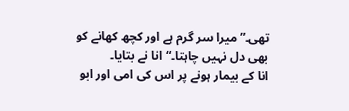تھی۔”میرا سر گرم ہے اور کچھ کھانے کو بھی دل نہیں چاہتا۔“انا نے بتایا۔
انا کے بیمار ہونے پر اس کی امی اور ابو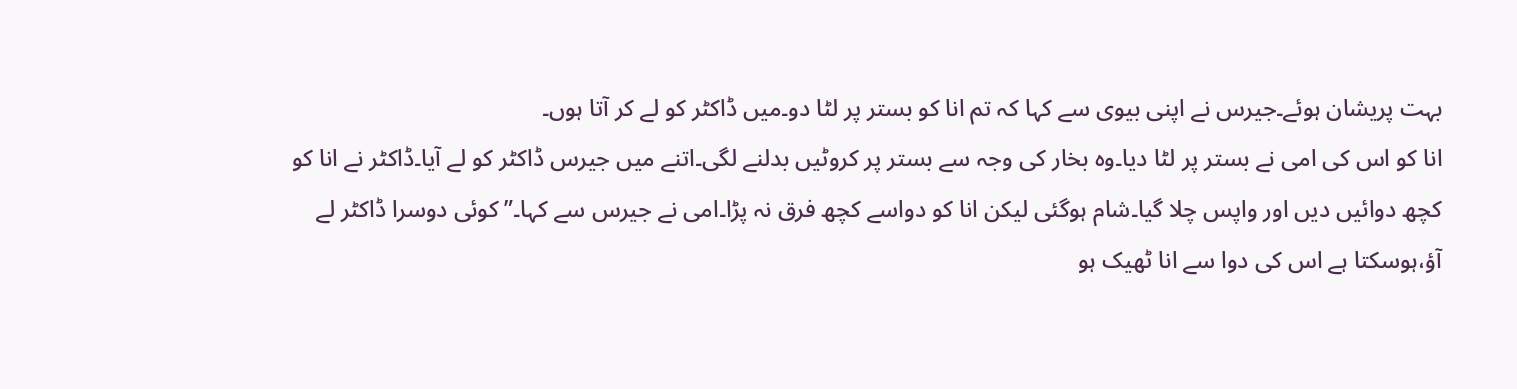بہت پریشان ہوئے۔جیرس نے اپنی بیوی سے کہا کہ تم انا کو بستر پر لٹا دو۔میں ڈاکٹر کو لے کر آتا ہوں۔
انا کو اس کی امی نے بستر پر لٹا دیا۔وہ بخار کی وجہ سے بستر پر کروٹیں بدلنے لگی۔اتنے میں جیرس ڈاکٹر کو لے آیا۔ڈاکٹر نے انا کو کچھ دوائیں دیں اور واپس چلا گیا۔شام ہوگئی لیکن انا کو دواسے کچھ فرق نہ پڑا۔امی نے جیرس سے کہا۔”کوئی دوسرا ڈاکٹر لے آؤ،ہوسکتا ہے اس کی دوا سے انا ٹھیک ہو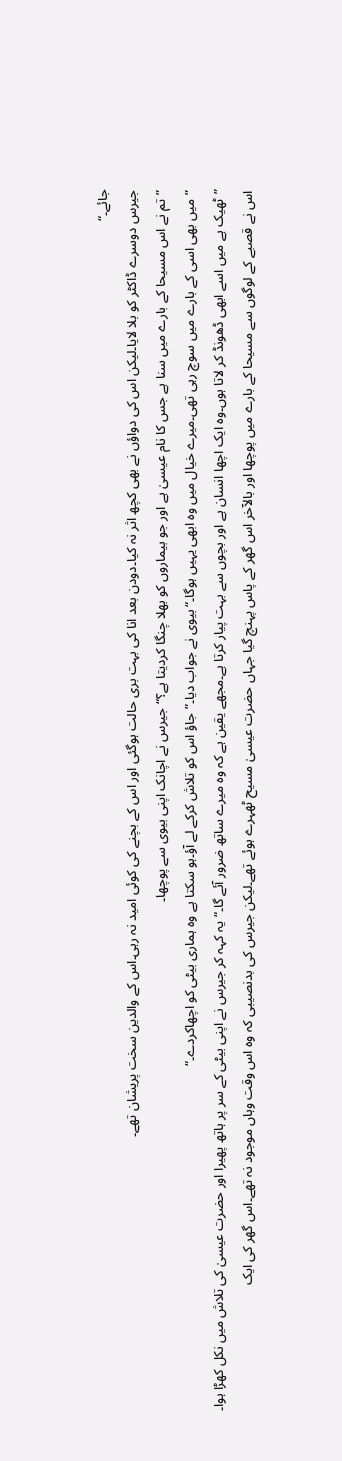جائے۔“
جیرس دوسرے ڈاکٹر کو بلا لایا۔لیکن اس کی دواؤں نے بھی کچھ اثر نہ کیا۔دودن بعد انا کی بہت بری حالت ہوگئی اور اس کے بچنے کی کوئی امید نہ رہی۔اس کے والدین سخت پریشان تھے۔
”تم نے اس مسیحا کے بارے میں سنا ہے جس کا نام عیسیٰ ہے اور جو بیماروں کو بھلا چنگا کردیتا ہے؟“جیرس نے اچانک اپنی بیوی سے پوچھا۔
”میں بھی اسی کے بارے میں سوچ رہی تھی۔میرے خیال میں وہ ابھی یہیں ہوگا۔“بیوی نے جواب دیا۔”جاؤ اس کو تلاش کرکے لے آؤ۔ہو سکتا ہے وہ ہماری بیٹی کو اچھاکردے۔“
”ٹھیک ہے میں اسے ابھی ڈھونڈ کر لاتا ہوں۔وہ ایک اچھا انسان ہے اور بچوں سے بہت پیار کرتا ہے۔مجھے یقین ہے کہ وہ میرے ساتھ ضرور آئے گا۔“یہ کہہ کر جیرس نے اپنی بیٹی کے سر پر ہاتھ پھیرا اور حضرت عیسیٰ کی تلاش میں نکل کھڑا ہوا۔
اس نے قصبے کے لوگوں سے مسیحا کے بارے میں پوچھا اور بالآخر اس گھر کے پاس پہنچ گیا جہاں حضرت عیسیٰ مسیح ٹھہرے ہوئے تھے۔لیکن جیرس کی بدنصیبی کہ وہ اس وقت وہاں موجود نہ تھے۔اس گھر کی ایک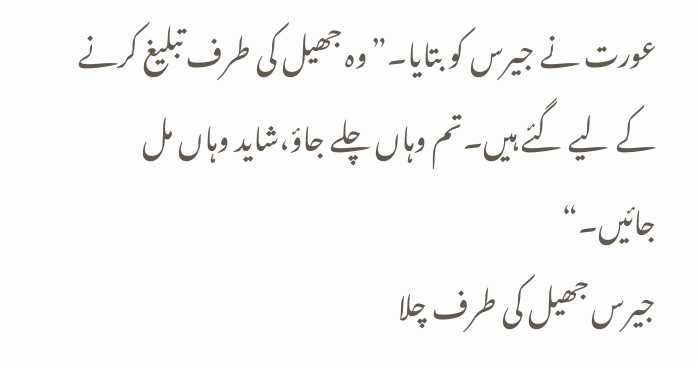عورت نے جیرس کو بتایا۔”وہ جھیل کی طرف تبلیغ کرنے کے لیے گئے ہیں۔تم وہاں چلے جاؤ،شاید وہاں مل جائیں۔“
جیرس جھیل کی طرف چلا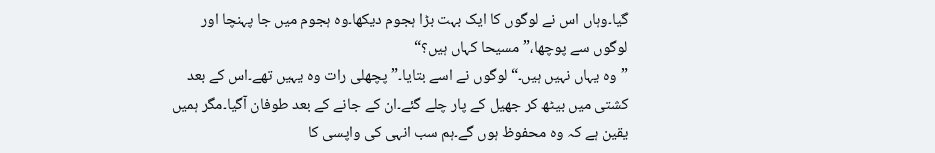گیا۔وہاں اس نے لوگوں کا ایک بہت بڑا ہجوم دیکھا۔وہ ہجوم میں جا پہنچا اور لوگوں سے پوچھا،”مسیحا کہاں ہیں؟“
”وہ یہاں نہیں ہیں۔“لوگوں نے اسے بتایا۔”پچھلی رات وہ یہیں تھے۔اس کے بعد کشتی میں بیٹھ کر جھیل کے پار چلے گئے۔ان کے جانے کے بعد طوفان آگیا۔مگر ہمیں یقین ہے کہ وہ محفوظ ہوں گے۔ہم سب انہی کی واپسی کا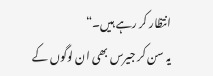انتظار کر رہے ہیں۔“
یہ سن کر جیرس بھی ان لوگوں کے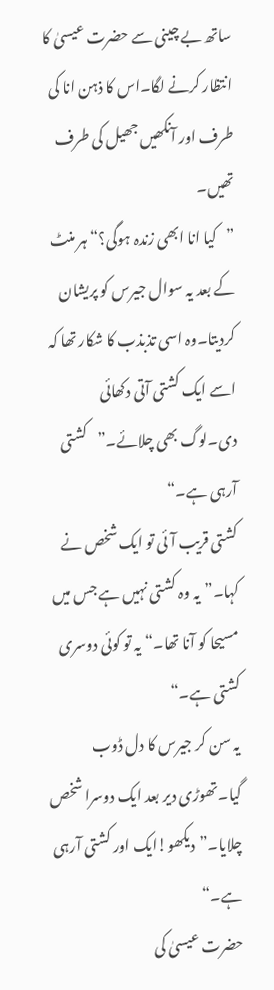ساتھ بے چینی سے حضرت عیسیٰ کا انتظار کرنے لگا۔اس کا ذہن انا کی طرف اور آنکھیں جھیل کی طرف تھیں۔
”کیا انا ابھی زندہ ہوگی؟“ہر منٹ کے بعد یہ سوال جیرس کو پریشان کردیتا۔وہ اسی تذبذب کا شکار تھا کہ اسے ایک کشتی آتی دکھائی دی۔لوگ بھی چلائے۔”کشتی آرہی ہے۔“
کشتی قریب آئی تو ایک شخص نے کہا۔”یہ وہ کشتی نہیں ہے جس میں مسیحا کو آنا تھا۔“ یہ تو کوئی دوسری کشتی ہے۔“
یہ سن کر جیرس کا دل ڈوب گیا۔تھوڑی دیر بعد ایک دوسرا شخص چلایا۔”دیکھو!ایک اور کشتی آرہی ہے۔“
حضرت عیسیٰ کی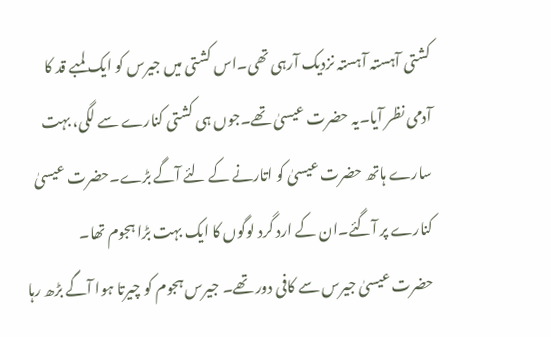کشتی آہستہ آہستہ نزدیک آرہی تھی۔اس کشتی میں جیرس کو ایک لمبے قد کا آدمی نظر آیا۔یہ حضرت عیسیٰ تھے۔جوں ہی کشتی کنارے سے لگی، بہت سارے ہاتھ حضرت عیسیٰ کو اتارنے کے لئے آگے بڑے۔حضرت عیسیٰ کنارے پر آگئے۔ان کے ارد گرد لوگوں کا ایک بہت بڑا ہجوم تھا۔
حضرت عیسیٰ جیرس سے کافی دور تھے۔ جیرس ہجوم کو چیرتا ہوا آگے بڑھ رہا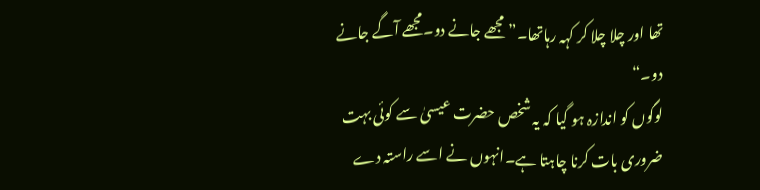تھا اور چلا چلا کر کہہ رہاتھا۔”مجھے جانے دو۔مجھے آگے جانے دو۔“
لوگوں کو اندازہ ہو گیا کہ یہ شخص حضرت عیسیٰ سے کوئی بہت ضروری بات کرنا چاہتا ہے۔انہوں نے اسے راستہ دے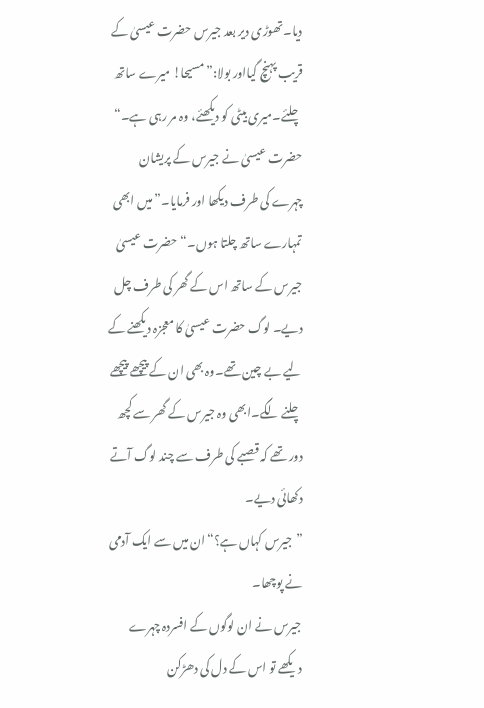دیا۔تھوڑی دیر بعد جیرس حضرت عیسیٰ کے قریب پہنچ گیااور بولا:”مسیحا! میرے ساتھ چلئے۔میری بیٹی کو دیکھئے، وہ مر رہی ہے۔“
حضرت عیسیٰ نے جیرس کے پریشان چہرے کی طرف دیکھا اور فرمایا۔”میں ابھی تمہارے ساتھ چلتا ہوں۔“حضرت عیسیٰ جیرس کے ساتھ اس کے گھر کی طرف چل دیے۔ لوگ حضرت عیسیٰ کا معجزہ دیکھنے کے لیے بے چین تھے۔وہ بھی ان کے پیچھے پیچھے چلنے لگے۔ابھی وہ جیرس کے گھر سے کچھ دور تھے کہ قصبے کی طرف سے چند لوگ آتے دکھائی دیے۔
”جیرس کہاں ہے؟“ان میں سے ایک آدمی نے پوچھا۔
جیرس نے ان لوگوں کے افسردہ چہرے دیکھے تو اس کے دل کی دھڑکن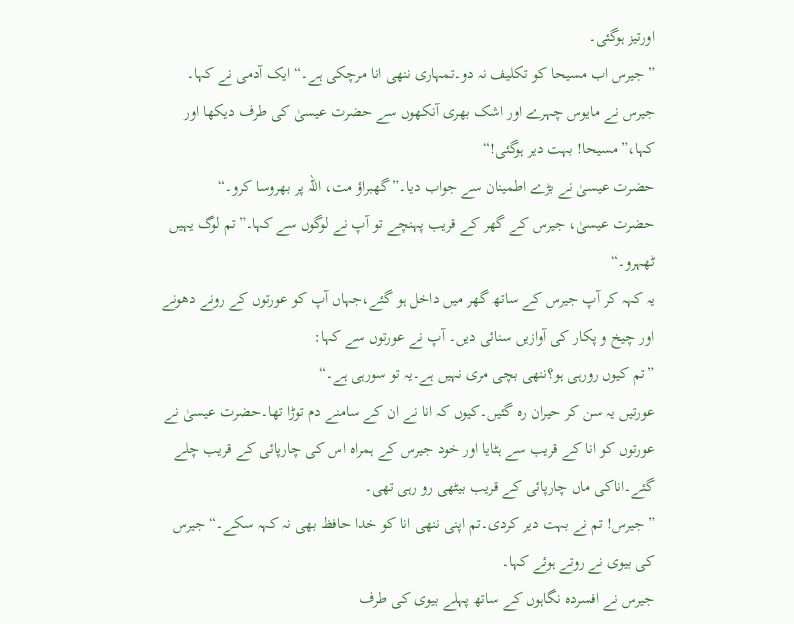اورتیز ہوگئی۔
”جیرس اب مسیحا کو تکلیف نہ دو۔تمہاری ننھی انا مرچکی ہے۔“ایک آدمی نے کہا۔
جیرس نے مایوس چہرے اور اشک بھری آنکھوں سے حضرت عیسیٰ کی طرف دیکھا اور کہا،”مسیحا! بہت دیر ہوگئی!“
حضرت عیسیٰ نے بڑے اطمینان سے جواب دیا۔”گھبراؤ مت، اللہ پر بھروسا کرو۔“
حضرت عیسیٰ، جیرس کے گھر کے قریب پہنچے تو آپ نے لوگوں سے کہا۔”تم لوگ یہیں ٹھہرو۔“
یہ کہہ کر آپ جیرس کے ساتھ گھر میں داخل ہو گئے،جہاں آپ کو عورتوں کے رونے دھونے اور چیخ و پکار کی آوازیں سنائی دیں۔ آپ نے عورتوں سے کہا:
”تم کیوں رورہی ہو؟ننھی بچی مری نہیں ہے۔یہ تو سورہی ہے۔“
عورتیں یہ سن کر حیران رہ گئیں۔کیوں کہ انا نے ان کے سامنے دم توڑا تھا۔حضرت عیسیٰ نے عورتوں کو انا کے قریب سے ہٹایا اور خود جیرس کے ہمراہ اس کی چارپائی کے قریب چلے گئے۔اناکی ماں چارپائی کے قریب بیٹھی رو رہی تھی۔
”جیرس! تم نے بہت دیر کردی۔تم اپنی ننھی انا کو خدا حافظ بھی نہ کہہ سکے۔“جیرس کی بیوی نے روتے ہوئے کہا۔
جیرس نے افسردہ نگاہوں کے ساتھ پہلے بیوی کی طرف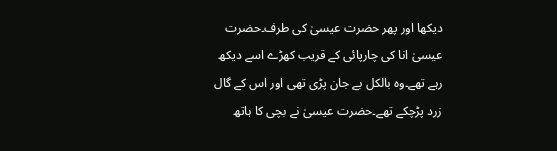دیکھا اور پھر حضرت عیسیٰ کی طرف۔حضرت عیسیٰ انا کی چارپائی کے قریب کھڑے اسے دیکھ رہے تھے۔وہ بالکل بے جان پڑی تھی اور اس کے گال زرد پڑچکے تھے۔حضرت عیسیٰ نے بچی کا ہاتھ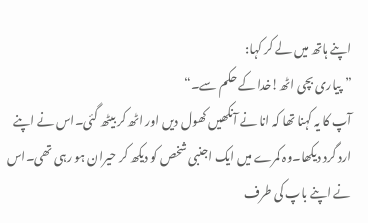اپنے ہاتھ میں لے کر کہا:
”پیاری بچی اٹھ!خدا کے حکم سے۔“
آپ کا یہ کہنا تھا کہ انا نے آنکھیں کھول دیں اور اٹھ کر بیٹھ گئی۔اس نے اپنے ارد گرد دیکھا۔وہ کمرے میں ایک اجنبی شخص کو دیکھ کر حیران ہو رہی تھی۔اس نے اپنے باپ کی طرف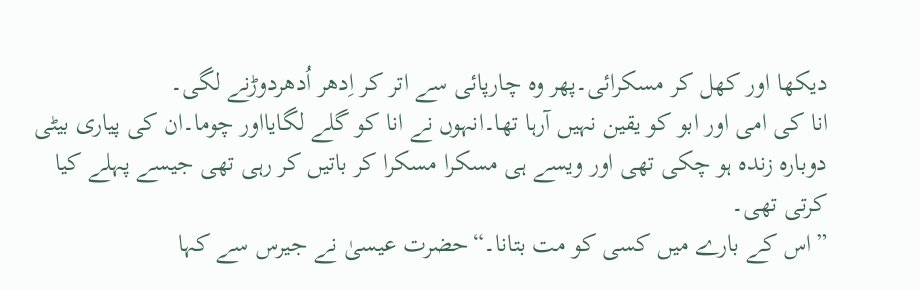دیکھا اور کھل کر مسکرائی۔پھر وہ چارپائی سے اتر کر اِدھر اُدھردوڑنے لگی۔
انا کی امی اور ابو کو یقین نہیں آرہا تھا۔انہوں نے انا کو گلے لگایااور چوما۔ان کی پیاری بیٹی دوبارہ زندہ ہو چکی تھی اور ویسے ہی مسکرا مسکرا کر باتیں کر رہی تھی جیسے پہلے کیا کرتی تھی۔
”اس کے بارے میں کسی کو مت بتانا۔“حضرت عیسیٰ نے جیرس سے کہا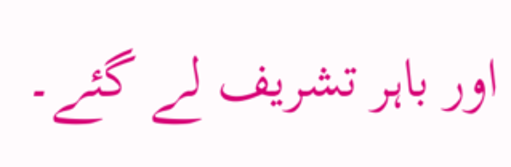اور باہر تشریف لے گئے۔